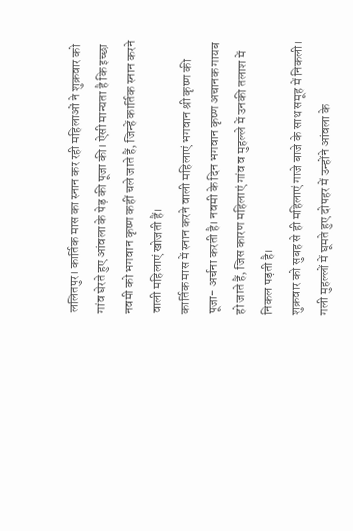ललितपुर। कार्तिक मास का स्नान कर रही महिलाओं ने शुक्रवार को गांव घेरते हुए आंवला के पेड़ की पूजा की। ऐसी मान्यता है कि इच्छा नवमी को भगवान कृष्ण कहीं चले जाते हैं, जिन्हें कार्तिक स्नान करने वाली महिलाएं खोजती हैं।
कार्तिक मास में स्नान करने वाली महिलाएं भगवान श्री कृष्ण की पूजा- अर्चना करती है। नवमी के दिन भगवान कृष्ण अचानक गायब हो जाते हैं, जिस कारण महिलाएं गांव व मुहल्ले में उनकी तलाश में निकल पड़ती है।
शुक्रवार को सुबह से ही महिलाएं गाजे बाजे के साथ समूह में निकली। गली मुहल्लों में घूमते हुए दोपहर में उन्होंने आंवला के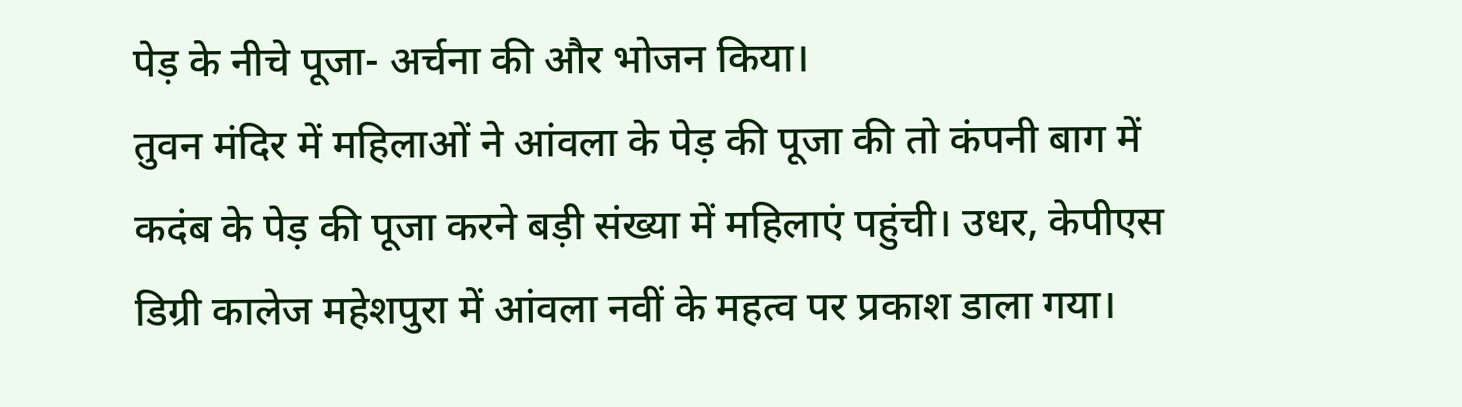पेड़ के नीचे पूजा- अर्चना की और भोजन किया।
तुवन मंदिर में महिलाओं ने आंवला के पेड़ की पूजा की तो कंपनी बाग में कदंब के पेड़ की पूजा करने बड़ी संख्या में महिलाएं पहुंची। उधर, केपीएस डिग्री कालेज महेशपुरा में आंवला नवीं के महत्व पर प्रकाश डाला गया।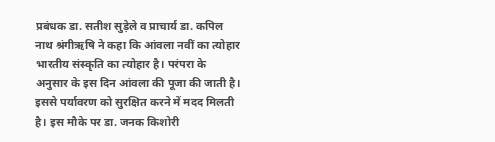प्रबंधक डा. सतीश सुड़ेले व प्राचार्य डा. कपिल नाथ श्रंगीऋषि ने कहा कि आंवला नवीं का त्योहार भारतीय संस्कृति का त्योहार है। परंपरा के अनुसार के इस दिन आंवला की पूजा की जाती है।
इससे पर्यावरण को सुरक्षित करने में मदद मिलती है। इस मौके पर डा. जनक किशोरी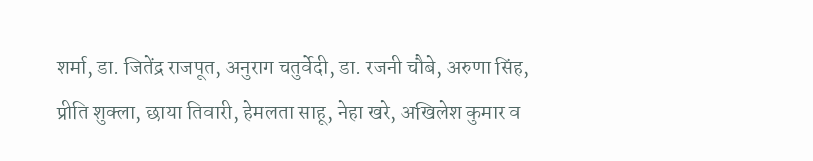शर्मा, डा. जितेंद्र राजपूत, अनुराग चतुर्वेदी, डा. रजनी चौबे, अरुणा सिंह, प्रीति शुक्ला, छाया तिवारी, हेमलता साहू, नेहा खरे, अखिलेश कुमार व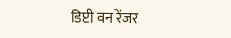डिप्टी वन रेंजर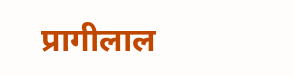प्रागीलाल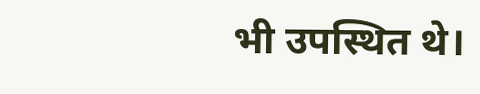भी उपस्थित थे।